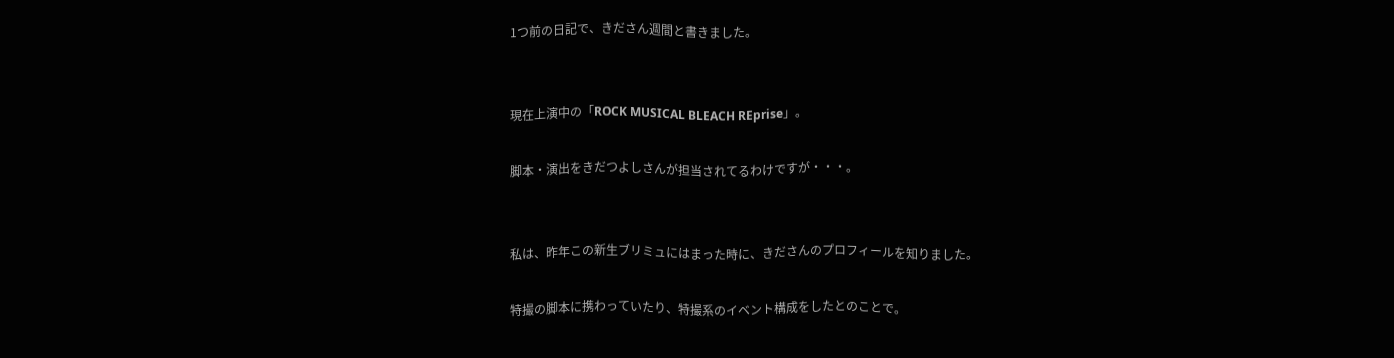1つ前の日記で、きださん週間と書きました。


現在上演中の「ROCK MUSICAL BLEACH REprise」。

脚本・演出をきだつよしさんが担当されてるわけですが・・・。


私は、昨年この新生ブリミュにはまった時に、きださんのプロフィールを知りました。

特撮の脚本に携わっていたり、特撮系のイベント構成をしたとのことで。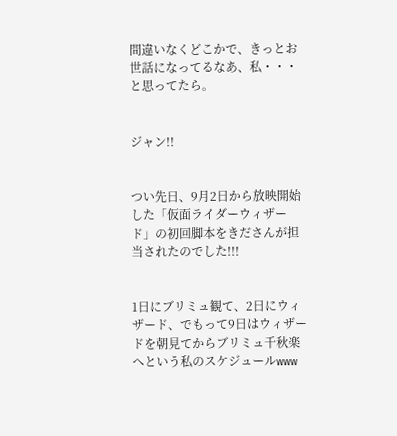間違いなくどこかで、きっとお世話になってるなあ、私・・・と思ってたら。


ジャン!!


つい先日、9月2日から放映開始した「仮面ライダーウィザード」の初回脚本をきださんが担当されたのでした!!!


1日にブリミュ観て、2日にウィザード、でもって9日はウィザードを朝見てからブリミュ千秋楽へという私のスケジュールwww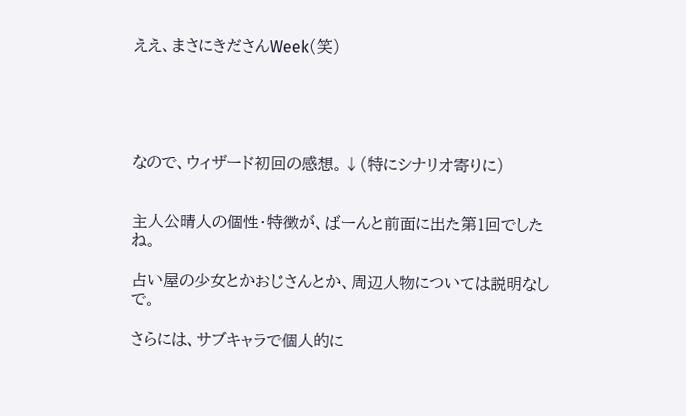ええ、まさにきださんWeek(笑)





なので、ウィザード初回の感想。↓(特にシナリオ寄りに)


主人公晴人の個性・特徴が、ばーんと前面に出た第1回でしたね。

占い屋の少女とかおじさんとか、周辺人物については説明なしで。

さらには、サブキャラで個人的に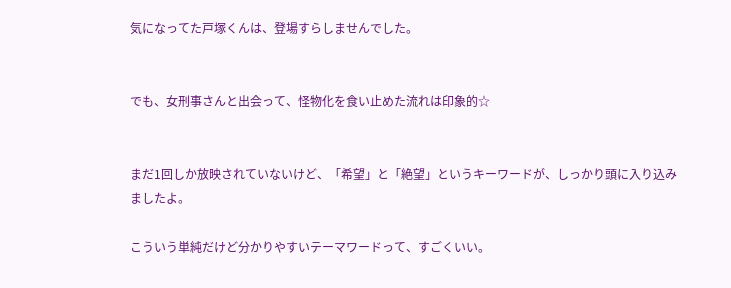気になってた戸塚くんは、登場すらしませんでした。


でも、女刑事さんと出会って、怪物化を食い止めた流れは印象的☆


まだ1回しか放映されていないけど、「希望」と「絶望」というキーワードが、しっかり頭に入り込みましたよ。

こういう単純だけど分かりやすいテーマワードって、すごくいい。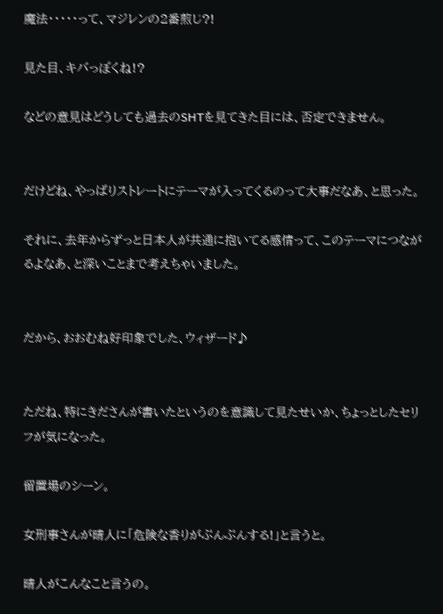魔法・・・・・って、マジレンの2番煎じ?!

見た目、キバっぽくね!?

などの意見はどうしても過去のSHTを見てきた目には、否定できません。


だけどね、やっぱりストレートにテーマが入ってくるのって大事だなあ、と思った。

それに、去年からずっと日本人が共通に抱いてる感情って、このテーマにつながるよなあ、と深いことまで考えちゃいました。


だから、おおむね好印象でした、ウィザード♪


ただね、特にきださんが書いたというのを意識して見たせいか、ちょっとしたセリフが気になった。

留置場のシーン。

女刑事さんが晴人に「危険な香りがぷんぷんする!」と言うと。

晴人がこんなこと言うの。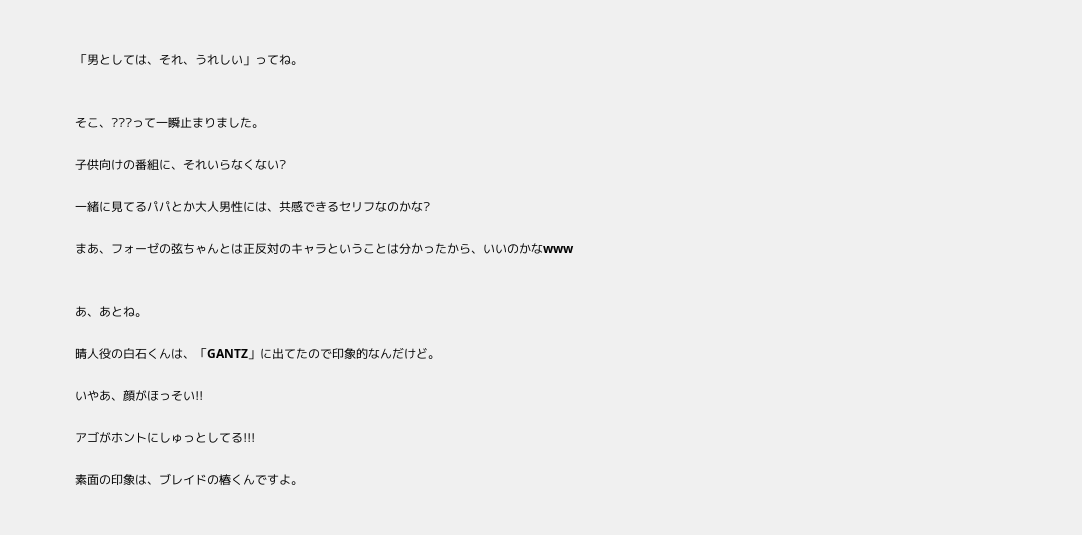「男としては、それ、うれしい」ってね。


そこ、???って一瞬止まりました。

子供向けの番組に、それいらなくない?

一緒に見てるパパとか大人男性には、共感できるセリフなのかな?

まあ、フォーゼの弦ちゃんとは正反対のキャラということは分かったから、いいのかなwww


あ、あとね。

晴人役の白石くんは、「GANTZ」に出てたので印象的なんだけど。

いやあ、顔がほっそい!!

アゴがホントにしゅっとしてる!!!

素面の印象は、ブレイドの椿くんですよ。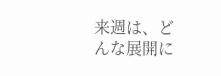来週は、どんな展開に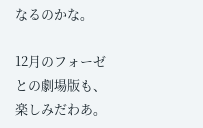なるのかな。

12月のフォーゼとの劇場版も、楽しみだわあ。